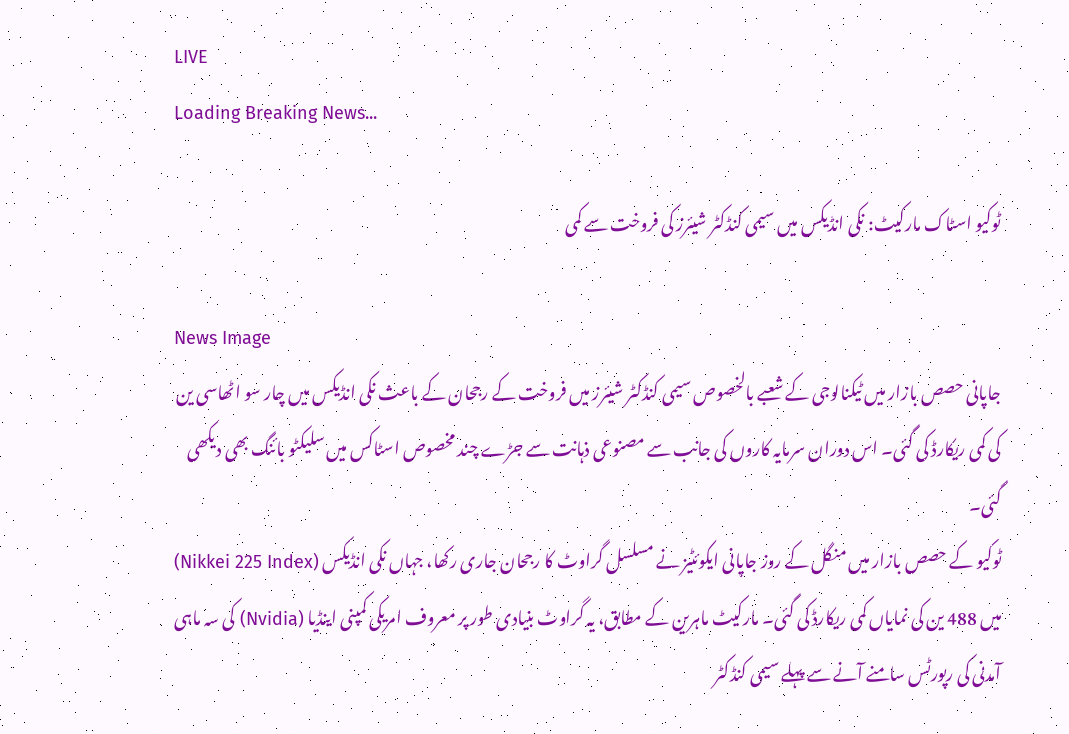LIVE
Loading Breaking News...

ٹوکیو اسٹاک مارکیٹ: نکی انڈیکس میں سیمی کنڈکٹر شیئرز کی فروخت سے کمی

News Image
جاپانی حصص بازار میں ٹیکنالوجی کے شعبے بالخصوص سیمی کنڈکٹر شیئرز میں فروخت کے رجحان کے باعث نکی انڈیکس میں چار سو اٹھاسی ین کی کمی ریکارڈ کی گئی۔ اس دوران سرمایہ کاروں کی جانب سے مصنوعی ذہانت سے جڑے چند مخصوص اسٹاکس میں سلیکٹو بائنگ بھی دیکھی گئی۔
ٹوکیو کے حصص بازار میں منگل کے روز جاپانی ایکوئٹیز نے مسلسل گراوٹ کا رجحان جاری رکھا، جہاں نکی انڈیکس (Nikkei 225 Index) میں 488 ین کی نمایاں کمی ریکارڈ کی گئی۔ مارکیٹ ماہرین کے مطابق، یہ گراوٹ بنیادی طور پر معروف امریکی کمپنی اینڈیا (Nvidia) کی سہ ماہی آمدنی کی رپورٹس سامنے آنے سے پہلے سیمی کنڈکٹر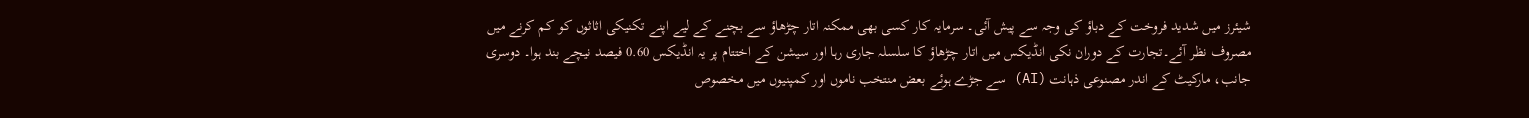شیئرز میں شدید فروخت کے دباؤ کی وجہ سے پیش آئی۔ سرمایہ کار کسی بھی ممکنہ اتار چڑھاؤ سے بچنے کے لیے اپنے تکنیکی اثاثوں کو کم کرنے میں مصروف نظر آئے۔تجارت کے دوران نکی انڈیکس میں اتار چڑھاؤ کا سلسلہ جاری رہا اور سیشن کے اختتام پر یہ انڈیکس 0.60 فیصد نیچے بند ہوا۔ دوسری جانب، مارکیٹ کے اندر مصنوعی ذہانت (AI) سے جڑے ہوئے بعض منتخب ناموں اور کمپنیوں میں مخصوص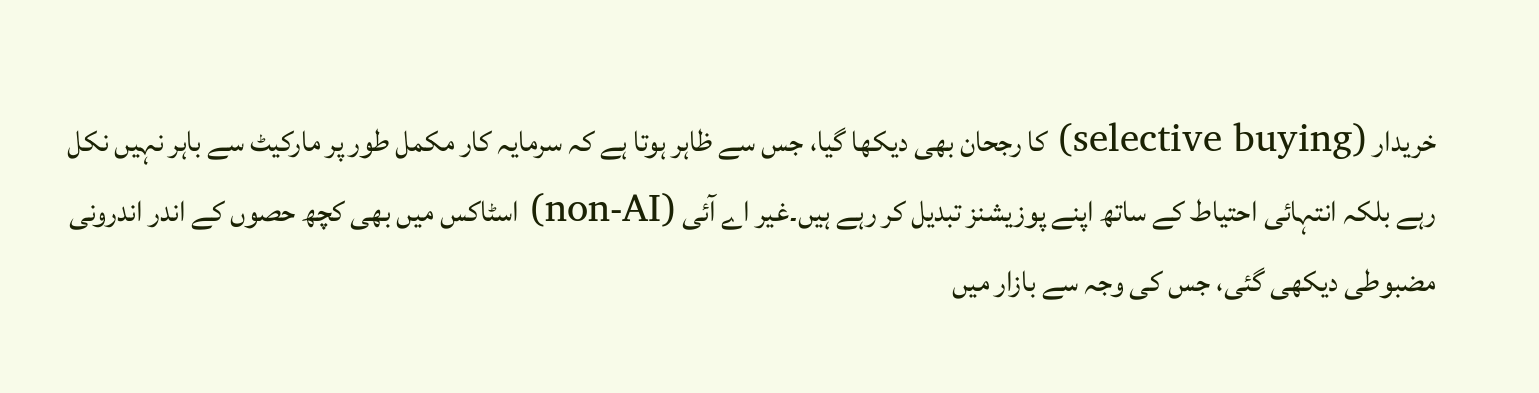خریدار (selective buying) کا رجحان بھی دیکھا گیا، جس سے ظاہر ہوتا ہے کہ سرمایہ کار مکمل طور پر مارکیٹ سے باہر نہیں نکل رہے بلکہ انتہائی احتیاط کے ساتھ اپنے پوزیشنز تبدیل کر رہے ہیں۔غیر اے آئی (non-AI) اسٹاکس میں بھی کچھ حصوں کے اندر اندرونی مضبوطی دیکھی گئی، جس کی وجہ سے بازار میں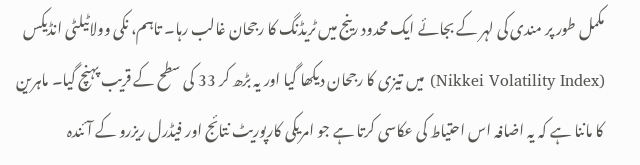مکمل طور پر مندی کی لہر کے بجائے ایک محدود رینج میں ٹریڈنگ کا رجحان غالب رہا۔ تاہم، نکی وولاٹیلٹی انڈیکس (Nikkei Volatility Index) میں تیزی کا رجحان دیکھا گیا اور یہ بڑھ کر 33 کی سطح کے قریب پہنچ گیا۔ ماہرین کا ماننا ہے کہ یہ اضافہ اس احتیاط کی عکاسی کرتا ہے جو امریکی کارپوریٹ نتائج اور فیڈرل ریزرو کے آئندہ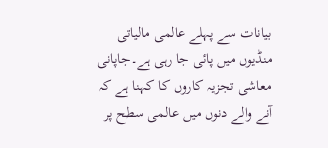بیانات سے پہلے عالمی مالیاتی منڈیوں میں پائی جا رہی ہے۔جاپانی معاشی تجزیہ کاروں کا کہنا ہے کہ آنے والے دنوں میں عالمی سطح پر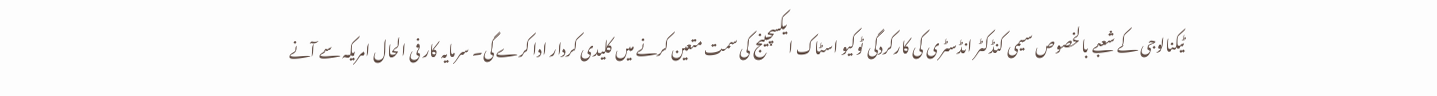ٹیکنالوجی کے شعبے بالخصوص سیمی کنڈکٹر انڈسٹری کی کارکردگی ٹوکیو اسٹاک ایکسچینج کی سمت متعین کرنے میں کلیدی کردار ادا کرے گی۔ سرمایہ کار فی الحال امریکہ سے آنے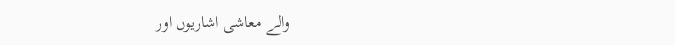والے معاشی اشاریوں اور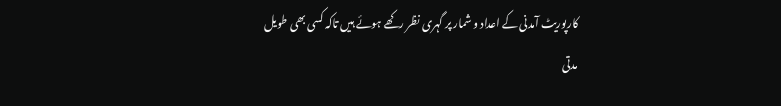کارپوریٹ آمدنی کے اعداد و شمار پر گہری نظر رکھے ہوئے ہیں تاکہ کسی بھی طویل مدتی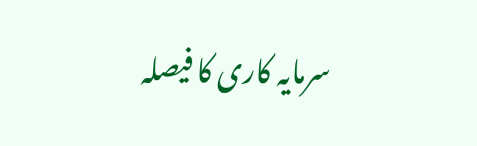سرمایہ کاری کا فیصلہ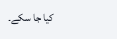کیا جا سکے۔